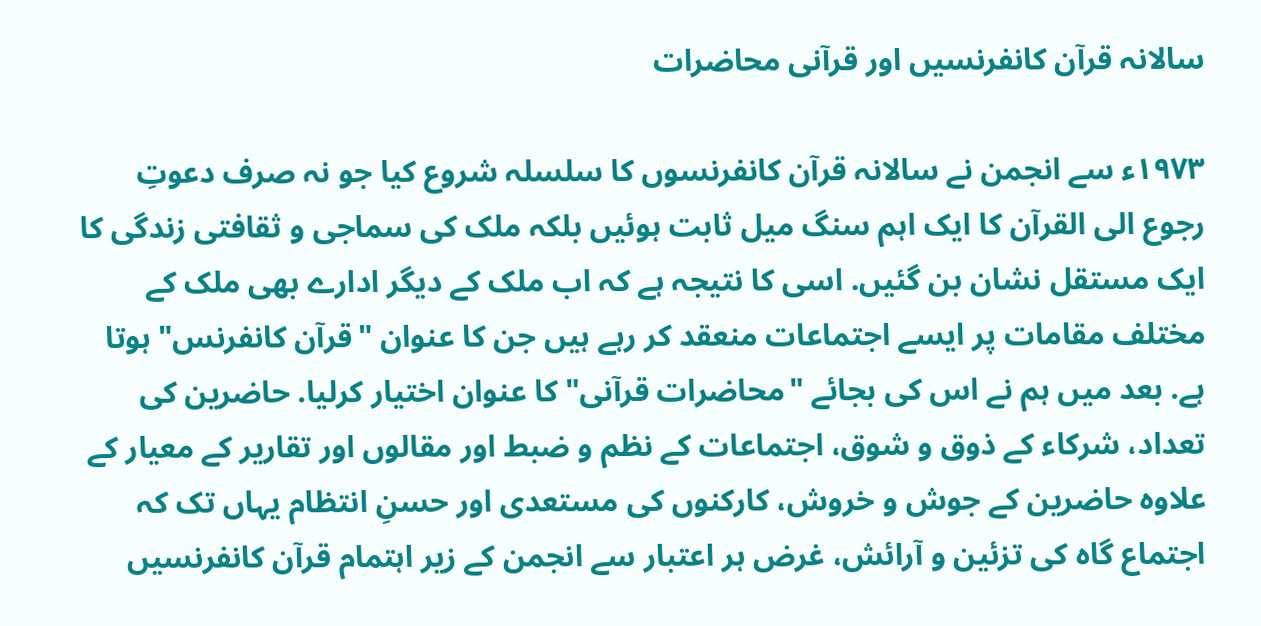سالانہ قرآن کانفرنسیں اور قرآنی محاضرات

۱۹۷۳ء سے انجمن نے سالانہ قرآن کانفرنسوں کا سلسلہ شروع کیا جو نہ صرف دعوتِ رجوع الی القرآن کا ایک اہم سنگ میل ثابت ہوئیں بلکہ ملک کی سماجی و ثقافتی زندگی کا ایک مستقل نشان بن گئیں. اسی کا نتیجہ ہے کہ اب ملک کے دیگر ادارے بھی ملک کے مختلف مقامات پر ایسے اجتماعات منعقد کر رہے ہیں جن کا عنوان "قرآن کانفرنس" ہوتا ہے. بعد میں ہم نے اس کی بجائے "محاضرات قرآنی" کا عنوان اختیار کرلیا. حاضرین کی تعداد، شرکاء کے ذوق و شوق، اجتماعات کے نظم و ضبط اور مقالوں اور تقاریر کے معیار کے علاوہ حاضرین کے جوش و خروش، کارکنوں کی مستعدی اور حسنِ انتظام یہاں تک کہ اجتماع گاہ کی تزئین و آرائش، غرض ہر اعتبار سے انجمن کے زیر اہتمام قرآن کانفرنسیں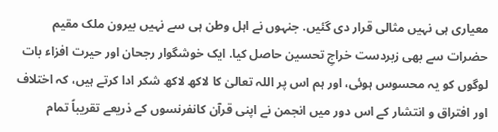معیاری ہی نہیں مثالی قرار دی گئیں. جنہوں نے اہل وطن ہی سے نہیں بیرون ملک مقیم حضرات سے بھی زبردست خراجِ تحسین حاصل کیا. ایک خوشگوار رجحان اور حیرت افزاء بات لوگوں کو یہ محسوس ہوئی، اور ہم اس پر اللہ تعالیٰ کا لاکھ لاکھ شکر ادا کرتے ہیں، کہ اختلاف اور افتراق و انتشار کے اس دور میں انجمن نے اپنی قرآن کانفرنسوں کے ذریعے تقریباً تمام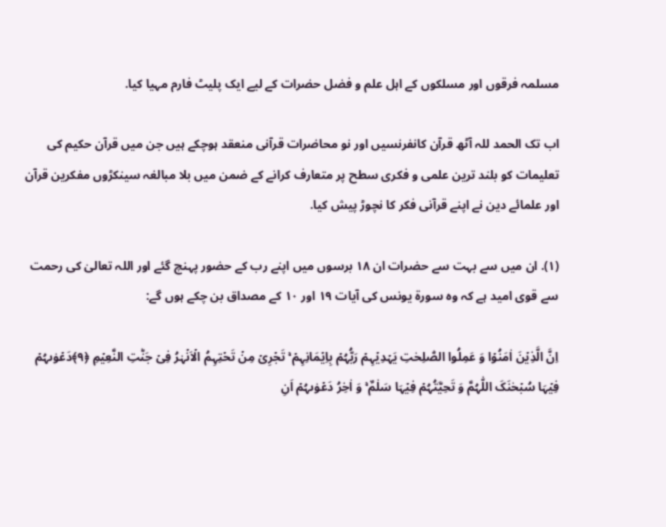مسلمہ فرقوں اور مسلکوں کے اہل علم و فضل حضرات کے لیے ایک پلیٹ فارم مہیا کیا.

اب تک الحمد للہ آٹھ قرآن کانفرنسیں اور نو محاضرات قرآنی منعقد ہوچکے ہیں جن میں قرآن حکیم کی تعلیمات کو بلند ترین علمی و فکری سطح پر متعارف کرانے کے ضمن میں بلا مبالغہ سینکڑوں مفکرین قرآن اور علمائے دین نے اپنے قرآنی فکر کا نچوڑ پیش کیا.

(۱). ان میں سے بہت سے حضرات ان ۱۸ برسوں میں اپنے رب کے حضور پہنچ گئے اور اللہ تعالیٰ کی رحمت سے قوی امید ہے کہ وہ سورۃ یونس کی آیات ۱۹ اور ۱۰ کے مصداق بن چکے ہوں گے:

اِنَّ الَّذِیۡنَ اٰمَنُوۡا وَ عَمِلُوا الصّٰلِحٰتِ یَہۡدِیۡہِمۡ رَبُّہُمۡ بِاِیۡمَانِہِمۡ ۚ تَجۡرِیۡ مِنۡ تَحۡتِہِمُ الۡاَنۡہٰرُ فِیۡ جَنّٰتِ النَّعِیۡمِ ﴿۹﴾دَعۡوٰىہُمۡ فِیۡہَا سُبۡحٰنَکَ اللّٰہُمَّ وَ تَحِیَّتُہُمۡ فِیۡہَا سَلٰمٌ ۚ وَ اٰخِرُ دَعۡوٰىہُمۡ اَنِ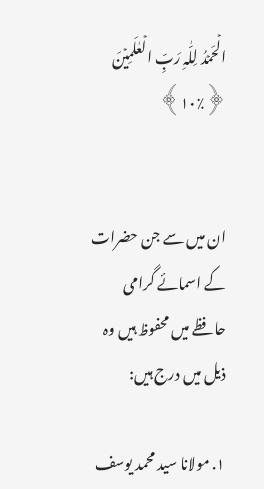الۡحَمۡدُ لِلّٰہِ رَبِّ الۡعٰلَمِیۡنَ ﴿٪۱۰﴾


ان میں سے جن حضرات کے اسمائے گرامی حافظے میں محفوظ ہیں وہ ذیل میں درج ہیں:

۱. مولانا سید محمد یوسف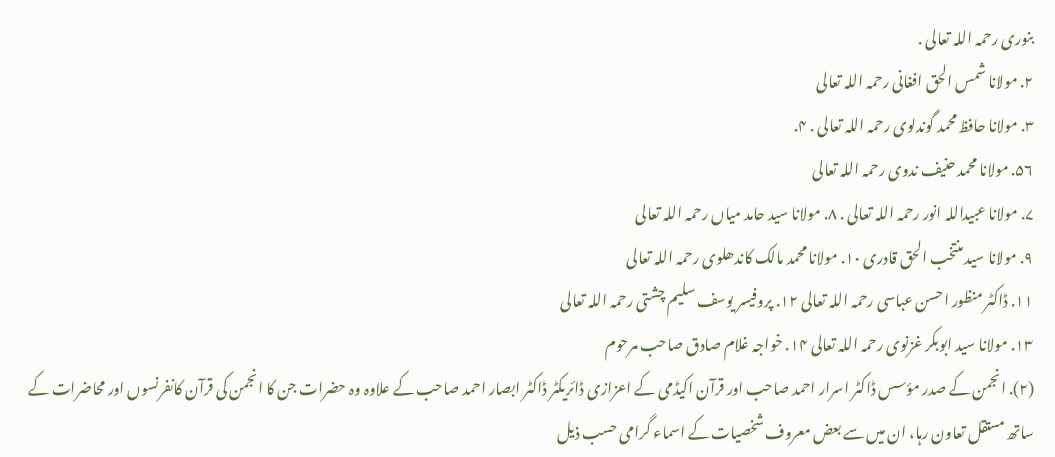بنوری رحمہ اللہ تعالی .
۲. مولانا شمس الحق افغانی رحمہ اللہ تعالی
۳. مولانا حافظ محمد گوندلوی رحمہ اللہ تعالی . ۴.
۵۶. مولانا محمد حنیف ندوی رحمہ اللہ تعالی
۷. مولانا عبیداللہ انور رحمہ اللہ تعالی . ۸. مولانا سید حامد میاں رحمہ اللہ تعالی
۹. مولانا سید منتخب الحق قادری ۱۰. مولانا محمد مالک کاندھلوی رحمہ اللہ تعالی
۱۱. ڈاکٹر منظور احسن عباسی رحمہ اللہ تعالی ۱۲. پروفیسر یوسف سلیم چشتی رحمہ اللہ تعالی
۱۳. مولانا سید ابوبکر غزنوی رحمہ اللہ تعالی ۱۴. خواجہ غلام صادق صاحب مرحوم
(۲). انجمن کے صدر مؤسس ڈاکٹر اسرار احمد صاحب اور قرآن اکیڈمی کے اعزازی ڈائریکٹر ڈاکٹر ابصار احمد صاحب کے علاوہ وہ حضرات جن کا انجمن کی قرآن کانفرنسوں اور محاضرات کے ساتھ مستقل تعاون رہا، ان میں سے بعض معروف شخصیات کے اسماء گرامی حسب ذیل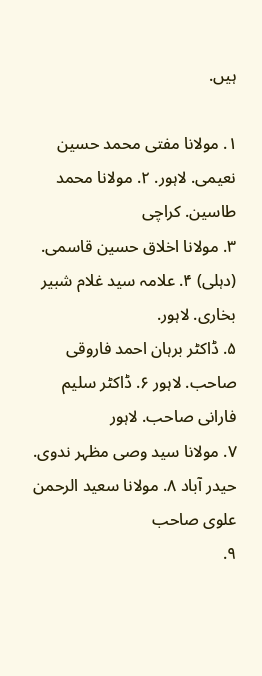ہیں.

۱. مولانا مفتی محمد حسین نعیمی. لاہور. ۲. مولانا محمد طاسین. کراچی
۳. مولانا اخلاق حسین قاسمی. (دہلی) ۴. علامہ سید غلام شبیر بخاری. لاہور.
۵. ڈاکٹر برہان احمد فاروقی صاحب. لاہور ۶. ڈاکٹر سلیم فارانی صاحب. لاہور
۷. مولانا سید وصی مظہر ندوی. حیدر آباد ۸. مولانا سعید الرحمن علوی صاحب
۹.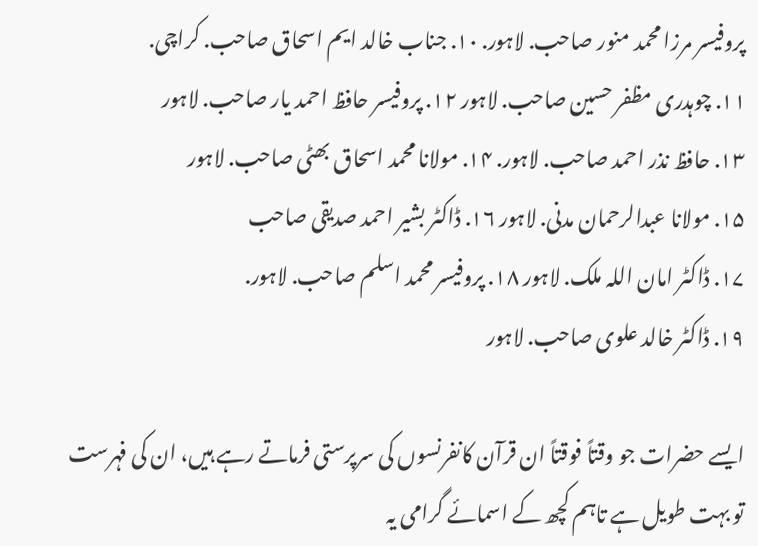پروفیسر مرزا محمد منور صاحب. لاہور. ۱۰. جناب خالد ایم اسحاق صاحب. کراچی.
۱۱. چوہدری مظفر حسین صاحب. لاہور ۱۲. پروفیسر حافظ احمد یار صاحب. لاہور
۱۳. حافظ نذر احمد صاحب. لاہور. ۱۴. مولانا محمد اسحاق بھٹی صاحب. لاہور
۱۵. مولانا عبدالرحمان مدنی. لاہور ۱۶. ڈاکٹر بشیر احمد صدیقی صاحب
۱۷. ڈاکٹر امان اللہ ملک. لاہور ۱۸. پروفیسر محمد اسلم صاحب. لاہور.
۱۹. ڈاکٹر خالد علوی صاحب. لاہور

ایسے حضرات جو وقتاً فوقتاً ان قرآن کانفرنسوں کی سرپرستی فرماتے رہے ہیں، ان کی فہرست تو بہت طویل ہے تاہم کچھ کے اسمائے گرامی یہ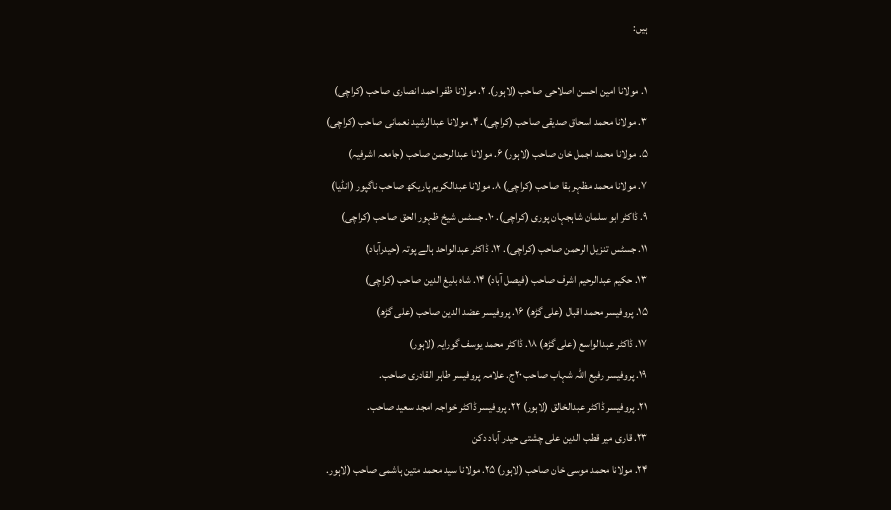ہیں:

۱. مولانا امین احسن اصلاحی صاحب (لاہور). ۲. مولانا ظفر احمد انصاری صاحب (کراچی)
۳. مولانا محمد اسحاق صدیقی صاحب (کراچی). ۴. مولانا عبدالرشید نعمانی صاحب (کراچی)
۵. مولانا محمد اجمل خان صاحب (لاہور) ۶. مولانا عبدالرحمن صاحب (جامعہ اشرفیہ)
۷. مولانا محمد مظہر بقا صاحب (کراچی) ۸. مولانا عبدالکریم پاریکھ صاحب ناگپور (انڈیا)
۹. ڈاکٹر ابو سلمان شاہجہان پوری (کراچی). ۱۰. جسٹس شیخ ظہور الحق صاحب (کراچی)
۱۱. جسٹس تنزیل الرحمن صاحب (کراچی). ۱۲. ڈاکٹر عبدالواحد ہالے پوتہ (حیدرآباد)
۱۳. حکیم عبدالرحیم اشرف صاحب (فیصل آباد) ۱۴. شاہ بلیغ الدین صاحب (کراچی)
۱۵. پروفیسر محمد اقبال (علی گڑھ) ۱۶. پروفیسر عضد الدین صاحب (علی گڑھ)
۱۷. ڈاکٹر عبدالواسع (علی گڑھ) ۱۸. ڈاکٹر محمد یوسف گورایہ (لاہور)
۱۹. پروفیسر رفیع اللہ شہاب صاحب ۲۰ج. علامہ پروفیسر طاہر القادری صاحب.
۲۱. پروفیسر ڈاکٹر عبدالخالق (لاہور) ۲۲. پروفیسر ڈاکٹر خواجہ امجد سعید صاحب.
۲۳. قاری میر قطب الدین علی چشتی حیدر آباد دکن
۲۴. مولانا محمد موسی خان صاحب (لاہور) ۲۵. مولانا سید محمد متین ہاشمی صاحب (لاہور.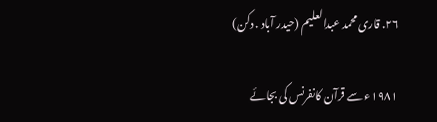۲۶. قاری محمد عبدالعلیم (حیدر آباد . دکن)

۱۹۸۱ء سے قرآن کانفرنس کی بجائے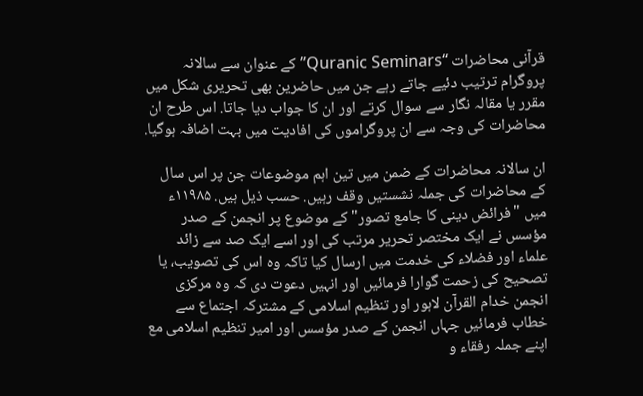قرآنی محاضرات “Quranic Seminars” کے عنوان سے سالانہ پروگرام ترتیب دئیے جاتے رہے جن میں حاضرین بھی تحریری شکل میں مقرر یا مقالہ نگار سے سوال کرتے اور ان کا جواب دیا جاتا. اس طرح ان محاضرات کی وجہ سے ان پروگراموں کی افادیت میں بہت اضافہ ہوگیا.

ان سالانہ محاضرات کے ضمن میں تین اہم موضوعات جن پر اس سال کے محاضرات کی جملہ نشستیں وقف رہیں. حسب ذیل ہیں. ۱۱۹۸۵ء میں "فرائض دینی کا جامع تصور" کے موضوع پر انجمن کے صدر مؤسس نے ایک مختصر تحریر مرتب کی اور اسے ایک صد سے زائد علماء اور فضلاء کی خدمت میں ارسال کیا تاکہ وہ اس کی تصویب، یا تصحیح کی زحمت گوارا فرمائیں اور انہیں دعوت دی کہ وہ مرکزی انجمن خدام القرآن لاہور اور تنظیم اسلامی کے مشترکہ اجتماع سے خطاب فرمائیں جہاں انجمن کے صدر مؤسس اور امیر تنظیم اسلامی مع اپنے جملہ رفقاء و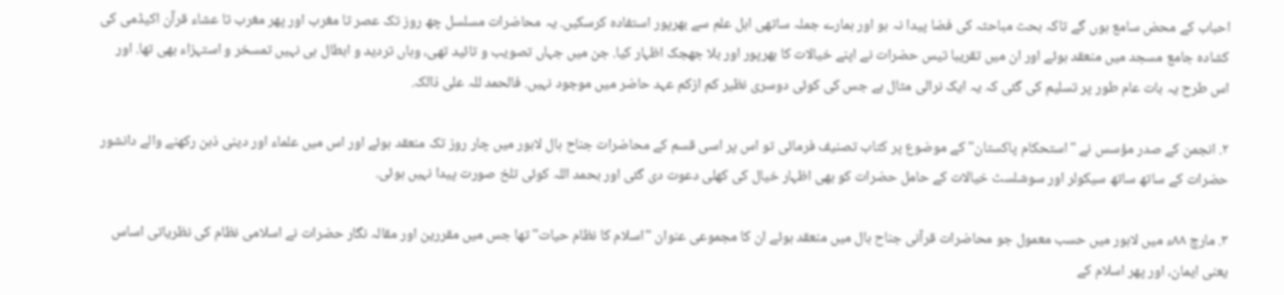احباب کے محض سامع ہوں گے تاکہ بحث مباحثہ کی فضا پیدا نہ ہو اور ہمارے جملہ ساتھی اہل علم سے بھرپور استفادہ کرسکیں. یہ محاضرات مسلسل چھ روز تک عصر تا مغرب اور پھر مغرب تا عشاء قرآن اکیڈمی کی کشادہ جامع مسجد میں منعقد ہوئے اور ان میں تقریبا تیس حضرات نے اپنے خیالات کا بھرپور اور بلا جھجک اظہار کیا. جن میں جہاں تصویب و تائید تھی، وہاں تردید و ابطال ہی نہیں تمسخر و استہزاء بھی تھا. اور اس طرح یہ بات عام طور پر تسلیم کی گئی کہ یہ ایک نرالی مثال ہے جس کی کوئی دوسری نظیر کم ازکم عہد حاضر میں موجود نہیں. فالحمد للہ علی ذالک.

۲. انجمن کے صدر مؤسس نے "استحکام پاکستان" کے موضوع پر کتاب تصنیف فرمائی تو اس پر اسی قسم کے محاضرات جناح ہال لاہور میں چار روز تک منعقد ہوئے اور اس میں علماء اور دینی ذہن رکھنے والے دانشور حضرات کے ساتھ ساتھ سیکولر اور سوشلسٹ خیالات کے حامل حضرات کو بھی اظہار خیال کی کھلی دعوت دی گئی اور بحمد اللہ کوئی تلخ صورت پیدا نہیں ہوئی.

۳. مارچ ۸۸ء میں لاہور میں حسب معمول جو محاضرات قرآنی جناح ہال میں منعقد ہوئے ان کا مجموعی عنوان "اسلام کا نظام حیات" تھا جس میں مقررین اور مقالہ نگار حضرات نے اسلامی نظام کی نظریاتی اساس یعنی ایمان، اور پھر اسلام کے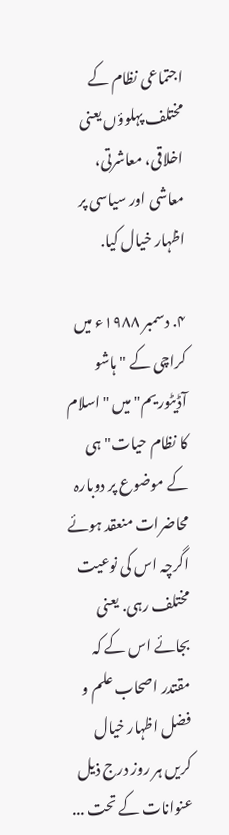اجتماعی نظام کے مختلف پہلوؤں یعنی اخلاقی، معاشرتی، معاشی اور سیاسی پر اظہار خیال کیا.

۴. دسمبر ۱۹۸۸ء میں کراچی کے "ہاشو آڈیٹوریم" میں "اسلام کا نظام حیات" ہی کے موضوع پر دوبارہ محاضرات منعقد ہوئے اگرچہ اس کی نوعیت مختلف رہی. یعنی بجائے اس کے کہ مقتدر اصحاب علم و فضل اظہار خیال کریں ہر روز درج ذیل عنوانات کے تحت ...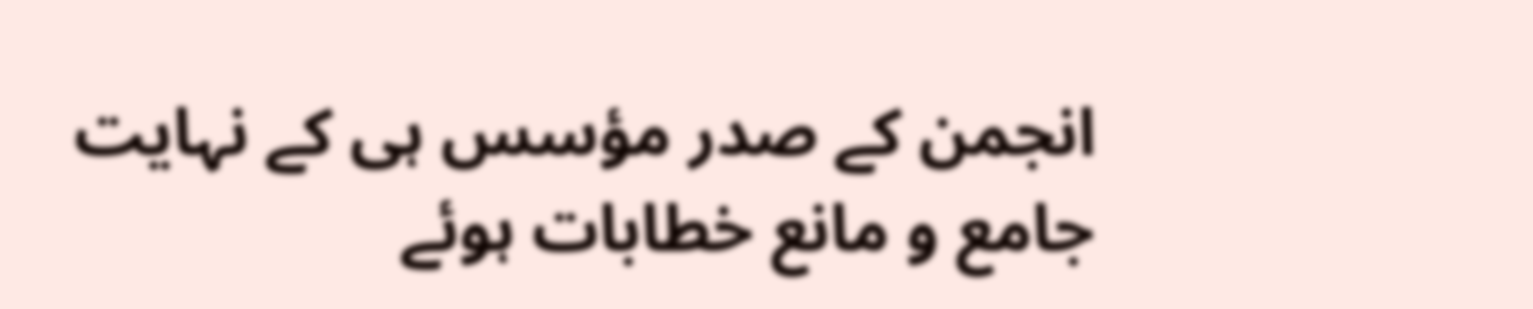انجمن کے صدر مؤسس ہی کے نہایت جامع و مانع خطابات ہوئے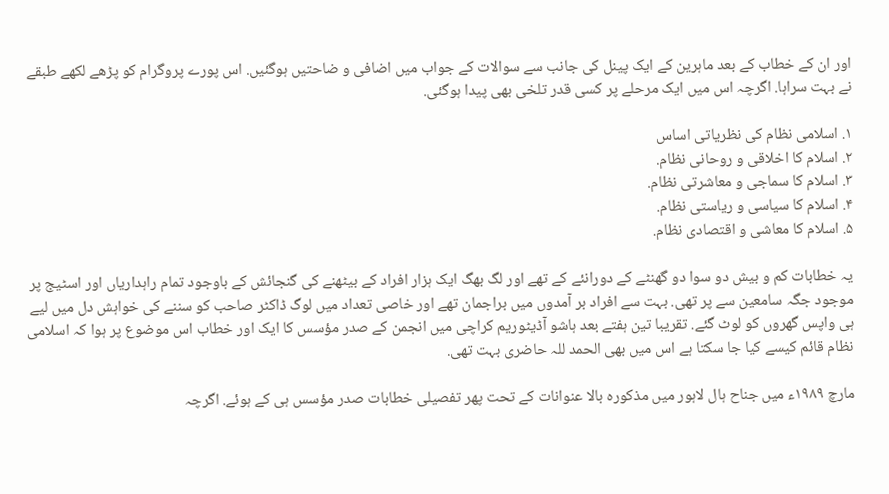اور ان کے خطاب کے بعد ماہرین کے ایک پینل کی جانب سے سوالات کے جواب میں اضافی و ضاحتیں ہوگئیں. اس پورے پروگرام کو پڑھے لکھے طبقے نے بہت سراہا. اگرچہ اس میں ایک مرحلے پر کسی قدر تلخی بھی پیدا ہوگئی.

۱. اسلامی نظام کی نظریاتی اساس
۲. اسلام کا اخلاقی و روحانی نظام.
۳. اسلام کا سماجی و معاشرتی نظام.
۴. اسلام کا سیاسی و ریاستی نظام.
۵. اسلام کا معاشی و اقتصادی نظام.

یہ خطابات کم و بیش دو سوا دو گھنٹے کے دورانئے کے تھے اور لگ بھگ ایک ہزار افراد کے بیٹھنے کی گنجائش کے باوجود تمام راہداریاں اور اسٹیج پر موجود جگہ سامعین سے پر تھی. بہت سے افراد بر آمدوں میں براجمان تھے اور خاصی تعداد میں لوگ ڈاکٹر صاحب کو سننے کی خواہش دل میں لیے ہی واپس گھروں کو لوٹ گئے. تقریبا تین ہفتے بعد ہاشو آڈیٹوریم کراچی میں انجمن کے صدر مؤسس کا ایک اور خطاب اس موضوع پر ہوا کہ اسلامی نظام قائم کیسے کیا جا سکتا ہے اس میں بھی الحمد للہ حاضری بہت تھی.

مارچ ۱۹۸۹ء میں جناح ہال لاہور میں مذکورہ بالا عنوانات کے تحت پھر تفصیلی خطابات صدر مؤسس ہی کے ہوئے. اگرچہ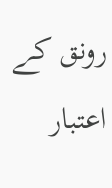رونق کے اعتبار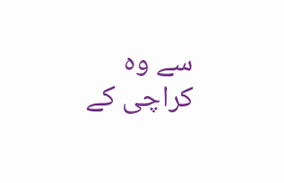سے وہ کراچی کے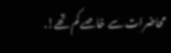محاضرات سے خاصے کم تھے!.